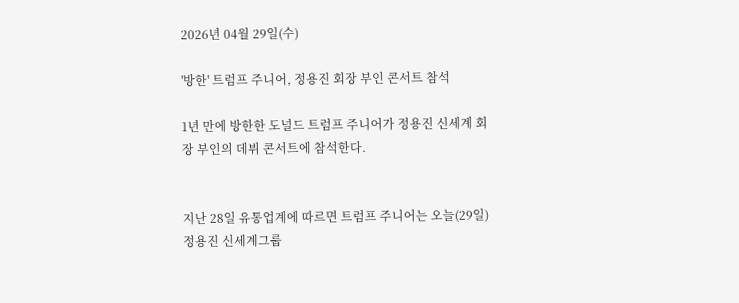2026년 04월 29일(수)

'방한' 트럼프 주니어, 정용진 회장 부인 콘서트 참석

1년 만에 방한한 도널드 트럼프 주니어가 정용진 신세계 회장 부인의 데뷔 콘서트에 참석한다.


지난 28일 유통업계에 따르면 트럼프 주니어는 오늘(29일) 정용진 신세계그룹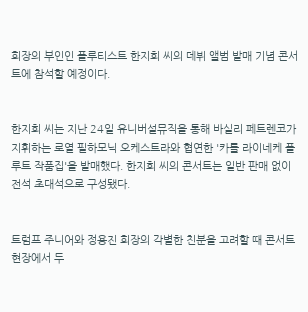회장의 부인인 플루티스트 한지희 씨의 데뷔 앨범 발매 기념 콘서트에 참석할 예정이다.


한지희 씨는 지난 24일 유니버설뮤직을 통해 바실리 페트렌코가 지휘하는 로열 필하모닉 오케스트라와 협연한 '카를 라이네케 플루트 작품집'을 발매했다. 한지희 씨의 콘서트는 일반 판매 없이 전석 초대석으로 구성됐다.


트럼프 주니어와 정용진 회장의 각별한 친분을 고려할 때 콘서트 현장에서 두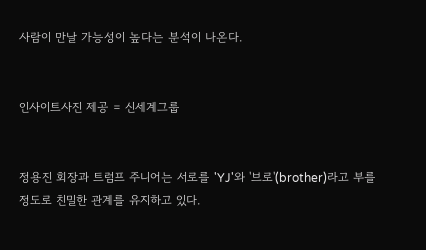사람이 만날 가능성이 높다는 분석이 나온다.


인사이트사진 제공 = 신세계그룹


정용진 회장과 트럼프 주니어는 서로를 'YJ'와 '브로'(brother)라고 부를 정도로 친밀한 관계를 유지하고 있다.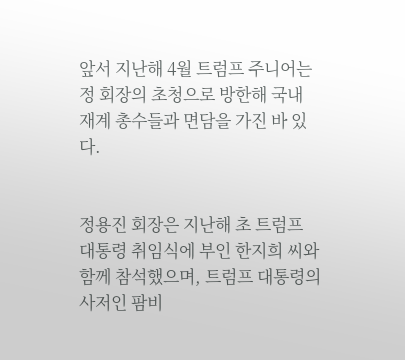앞서 지난해 4월 트럼프 주니어는 정 회장의 초청으로 방한해 국내 재계 총수들과 면담을 가진 바 있다.


정용진 회장은 지난해 초 트럼프 대통령 취임식에 부인 한지희 씨와 함께 참석했으며, 트럼프 대통령의 사저인 팜비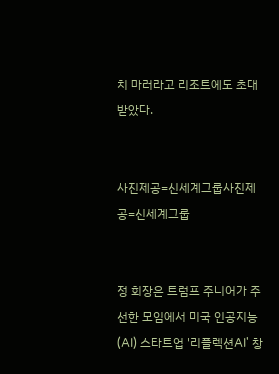치 마러라고 리조트에도 초대받았다.


사진제공=신세계그룹사진제공=신세계그룹


정 회장은 트럼프 주니어가 주선한 모임에서 미국 인공지능(AI) 스타트업 '리플렉션AI' 창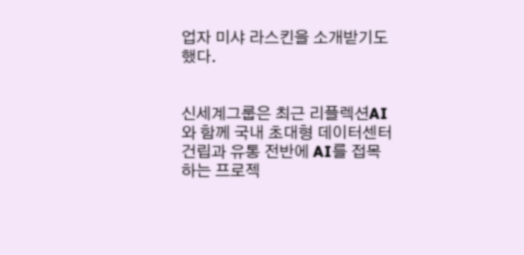업자 미샤 라스킨을 소개받기도 했다.


신세계그룹은 최근 리플렉션AI와 함께 국내 초대형 데이터센터 건립과 유통 전반에 AI를 접목하는 프로젝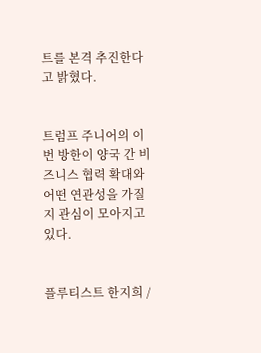트를 본격 추진한다고 밝혔다.


트럼프 주니어의 이번 방한이 양국 간 비즈니스 협력 확대와 어떤 연관성을 가질지 관심이 모아지고 있다.


플루티스트 한지희 /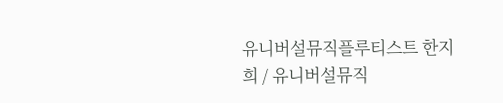유니버설뮤직플루티스트 한지희 / 유니버설뮤직